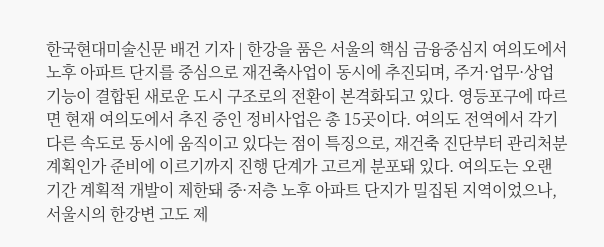한국현대미술신문 배건 기자 | 한강을 품은 서울의 핵심 금융중심지 여의도에서 노후 아파트 단지를 중심으로 재건축사업이 동시에 추진되며, 주거·업무·상업 기능이 결합된 새로운 도시 구조로의 전환이 본격화되고 있다. 영등포구에 따르면 현재 여의도에서 추진 중인 정비사업은 총 15곳이다. 여의도 전역에서 각기 다른 속도로 동시에 움직이고 있다는 점이 특징으로, 재건축 진단부터 관리처분계획인가 준비에 이르기까지 진행 단계가 고르게 분포돼 있다. 여의도는 오랜 기간 계획적 개발이 제한돼 중·저층 노후 아파트 단지가 밀집된 지역이었으나, 서울시의 한강변 고도 제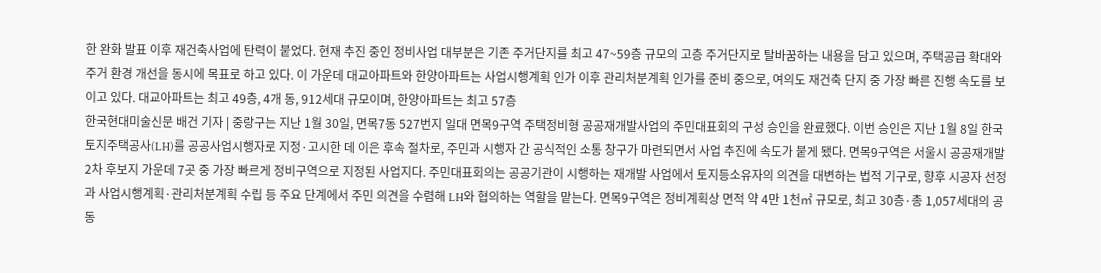한 완화 발표 이후 재건축사업에 탄력이 붙었다. 현재 추진 중인 정비사업 대부분은 기존 주거단지를 최고 47~59층 규모의 고층 주거단지로 탈바꿈하는 내용을 담고 있으며, 주택공급 확대와 주거 환경 개선을 동시에 목표로 하고 있다. 이 가운데 대교아파트와 한양아파트는 사업시행계획 인가 이후 관리처분계획 인가를 준비 중으로, 여의도 재건축 단지 중 가장 빠른 진행 속도를 보이고 있다. 대교아파트는 최고 49층, 4개 동, 912세대 규모이며, 한양아파트는 최고 57층
한국현대미술신문 배건 기자 | 중랑구는 지난 1월 30일, 면목7동 527번지 일대 면목9구역 주택정비형 공공재개발사업의 주민대표회의 구성 승인을 완료했다. 이번 승인은 지난 1월 8일 한국토지주택공사(LH)를 공공사업시행자로 지정·고시한 데 이은 후속 절차로, 주민과 시행자 간 공식적인 소통 창구가 마련되면서 사업 추진에 속도가 붙게 됐다. 면목9구역은 서울시 공공재개발 2차 후보지 가운데 7곳 중 가장 빠르게 정비구역으로 지정된 사업지다. 주민대표회의는 공공기관이 시행하는 재개발 사업에서 토지등소유자의 의견을 대변하는 법적 기구로, 향후 시공자 선정과 사업시행계획·관리처분계획 수립 등 주요 단계에서 주민 의견을 수렴해 LH와 협의하는 역할을 맡는다. 면목9구역은 정비계획상 면적 약 4만 1천㎡ 규모로, 최고 30층·총 1,057세대의 공동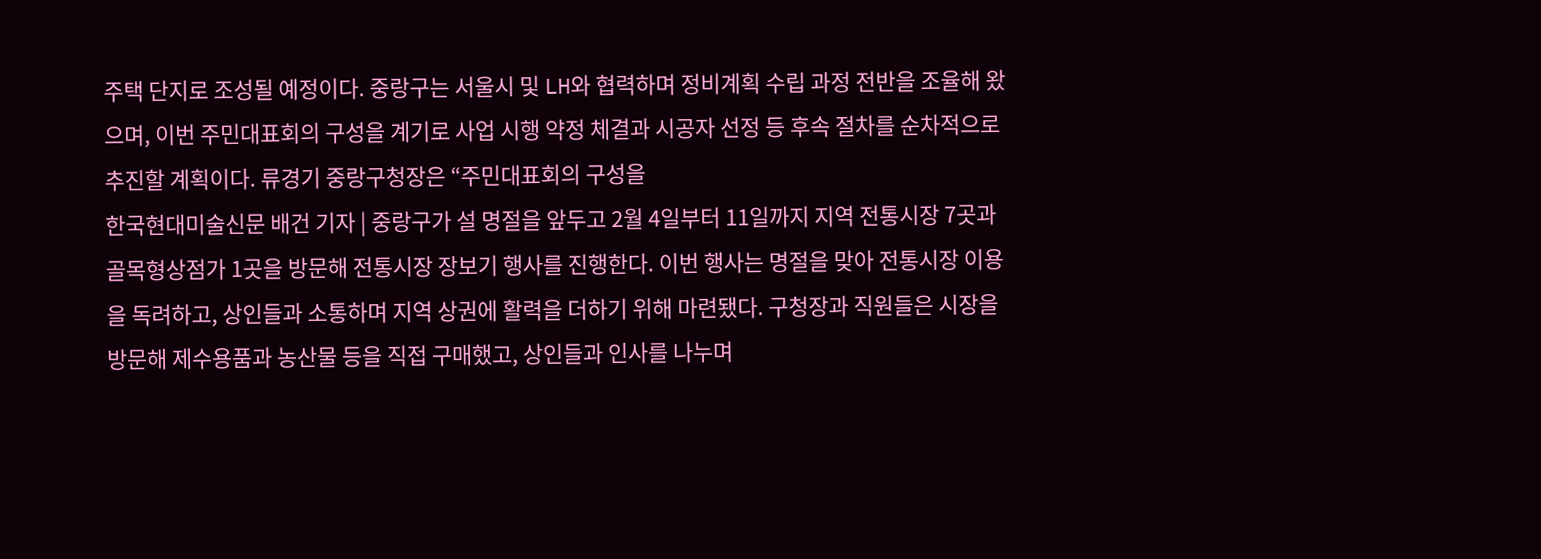주택 단지로 조성될 예정이다. 중랑구는 서울시 및 LH와 협력하며 정비계획 수립 과정 전반을 조율해 왔으며, 이번 주민대표회의 구성을 계기로 사업 시행 약정 체결과 시공자 선정 등 후속 절차를 순차적으로 추진할 계획이다. 류경기 중랑구청장은 “주민대표회의 구성을
한국현대미술신문 배건 기자 | 중랑구가 설 명절을 앞두고 2월 4일부터 11일까지 지역 전통시장 7곳과 골목형상점가 1곳을 방문해 전통시장 장보기 행사를 진행한다. 이번 행사는 명절을 맞아 전통시장 이용을 독려하고, 상인들과 소통하며 지역 상권에 활력을 더하기 위해 마련됐다. 구청장과 직원들은 시장을 방문해 제수용품과 농산물 등을 직접 구매했고, 상인들과 인사를 나누며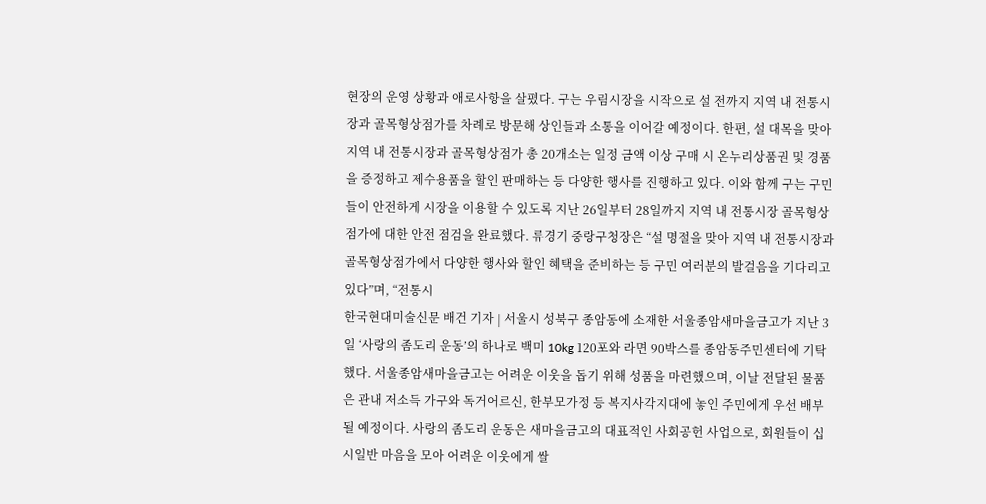현장의 운영 상황과 애로사항을 살폈다. 구는 우림시장을 시작으로 설 전까지 지역 내 전통시장과 골목형상점가를 차례로 방문해 상인들과 소통을 이어갈 예정이다. 한편, 설 대목을 맞아 지역 내 전통시장과 골목형상점가 총 20개소는 일정 금액 이상 구매 시 온누리상품권 및 경품을 증정하고 제수용품을 할인 판매하는 등 다양한 행사를 진행하고 있다. 이와 함께 구는 구민들이 안전하게 시장을 이용할 수 있도록 지난 26일부터 28일까지 지역 내 전통시장 골목형상점가에 대한 안전 점검을 완료했다. 류경기 중랑구청장은 “설 명절을 맞아 지역 내 전통시장과 골목형상점가에서 다양한 행사와 할인 혜택을 준비하는 등 구민 여러분의 발걸음을 기다리고 있다”며, “전통시
한국현대미술신문 배건 기자 | 서울시 성북구 종암동에 소재한 서울종암새마을금고가 지난 3일 ‘사랑의 좀도리 운동’의 하나로 백미 10kg 120포와 라면 90박스를 종암동주민센터에 기탁했다. 서울종암새마을금고는 어려운 이웃을 돕기 위해 성품을 마련했으며, 이날 전달된 물품은 관내 저소득 가구와 독거어르신, 한부모가정 등 복지사각지대에 놓인 주민에게 우선 배부될 예정이다. 사랑의 좀도리 운동은 새마을금고의 대표적인 사회공헌 사업으로, 회원들이 십시일반 마음을 모아 어려운 이웃에게 쌀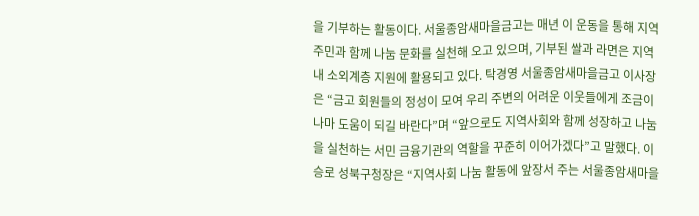을 기부하는 활동이다. 서울종암새마을금고는 매년 이 운동을 통해 지역 주민과 함께 나눔 문화를 실천해 오고 있으며, 기부된 쌀과 라면은 지역 내 소외계층 지원에 활용되고 있다. 탁경영 서울종암새마을금고 이사장은 “금고 회원들의 정성이 모여 우리 주변의 어려운 이웃들에게 조금이나마 도움이 되길 바란다”며 “앞으로도 지역사회와 함께 성장하고 나눔을 실천하는 서민 금융기관의 역할을 꾸준히 이어가겠다”고 말했다. 이승로 성북구청장은 “지역사회 나눔 활동에 앞장서 주는 서울종암새마을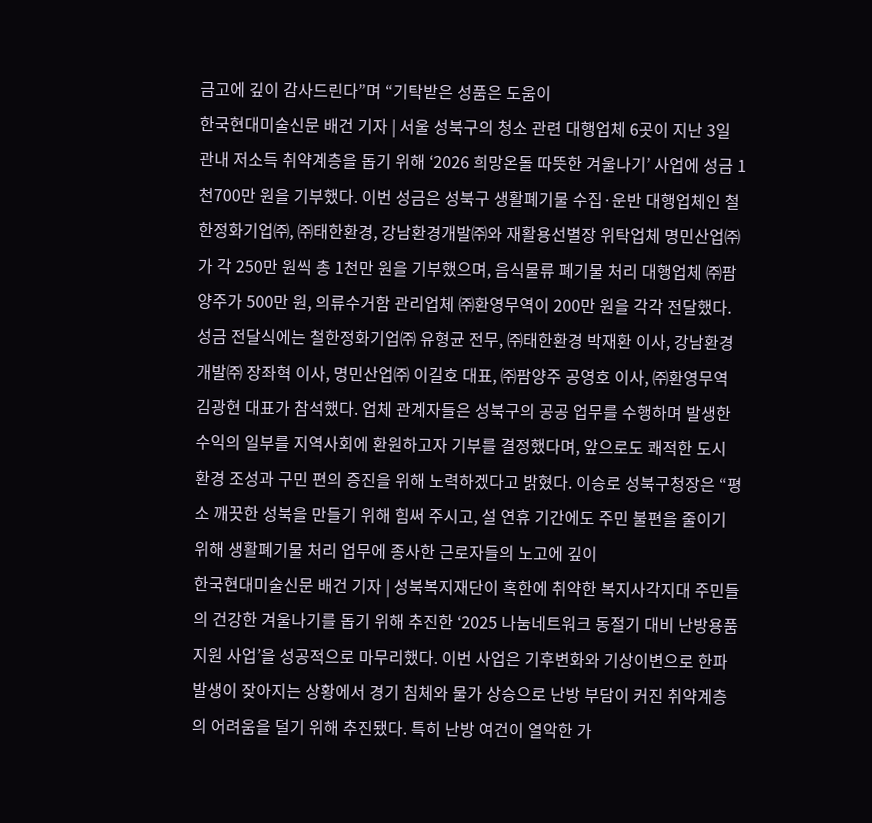금고에 깊이 감사드린다”며 “기탁받은 성품은 도움이
한국현대미술신문 배건 기자 | 서울 성북구의 청소 관련 대행업체 6곳이 지난 3일 관내 저소득 취약계층을 돕기 위해 ‘2026 희망온돌 따뜻한 겨울나기’ 사업에 성금 1천700만 원을 기부했다. 이번 성금은 성북구 생활폐기물 수집·운반 대행업체인 철한정화기업㈜, ㈜태한환경, 강남환경개발㈜와 재활용선별장 위탁업체 명민산업㈜가 각 250만 원씩 총 1천만 원을 기부했으며, 음식물류 폐기물 처리 대행업체 ㈜팜양주가 500만 원, 의류수거함 관리업체 ㈜환영무역이 200만 원을 각각 전달했다. 성금 전달식에는 철한정화기업㈜ 유형균 전무, ㈜태한환경 박재환 이사, 강남환경개발㈜ 장좌혁 이사, 명민산업㈜ 이길호 대표, ㈜팜양주 공영호 이사, ㈜환영무역 김광현 대표가 참석했다. 업체 관계자들은 성북구의 공공 업무를 수행하며 발생한 수익의 일부를 지역사회에 환원하고자 기부를 결정했다며, 앞으로도 쾌적한 도시 환경 조성과 구민 편의 증진을 위해 노력하겠다고 밝혔다. 이승로 성북구청장은 “평소 깨끗한 성북을 만들기 위해 힘써 주시고, 설 연휴 기간에도 주민 불편을 줄이기 위해 생활폐기물 처리 업무에 종사한 근로자들의 노고에 깊이
한국현대미술신문 배건 기자 | 성북복지재단이 혹한에 취약한 복지사각지대 주민들의 건강한 겨울나기를 돕기 위해 추진한 ‘2025 나눔네트워크 동절기 대비 난방용품 지원 사업’을 성공적으로 마무리했다. 이번 사업은 기후변화와 기상이변으로 한파 발생이 잦아지는 상황에서 경기 침체와 물가 상승으로 난방 부담이 커진 취약계층의 어려움을 덜기 위해 추진됐다. 특히 난방 여건이 열악한 가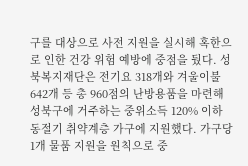구를 대상으로 사전 지원을 실시해 혹한으로 인한 건강 위험 예방에 중점을 뒀다. 성북복지재단은 전기요 318개와 겨울이불 642개 등 총 960점의 난방용품을 마련해 성북구에 거주하는 중위소득 120% 이하 동절기 취약계층 가구에 지원했다. 가구당 1개 물품 지원을 원칙으로 중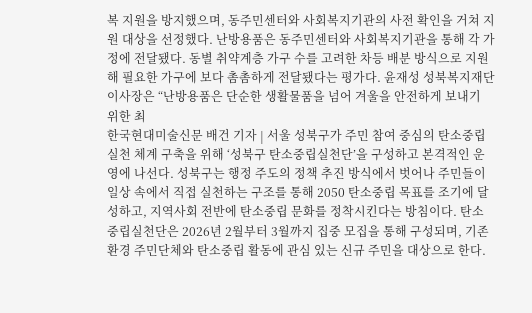복 지원을 방지했으며, 동주민센터와 사회복지기관의 사전 확인을 거쳐 지원 대상을 선정했다. 난방용품은 동주민센터와 사회복지기관을 통해 각 가정에 전달됐다. 동별 취약계층 가구 수를 고려한 차등 배분 방식으로 지원해 필요한 가구에 보다 촘촘하게 전달됐다는 평가다. 윤재성 성북복지재단 이사장은 “난방용품은 단순한 생활물품을 넘어 겨울을 안전하게 보내기 위한 최
한국현대미술신문 배건 기자 | 서울 성북구가 주민 참여 중심의 탄소중립 실천 체계 구축을 위해 ‘성북구 탄소중립실천단’을 구성하고 본격적인 운영에 나선다. 성북구는 행정 주도의 정책 추진 방식에서 벗어나 주민들이 일상 속에서 직접 실천하는 구조를 통해 2050 탄소중립 목표를 조기에 달성하고, 지역사회 전반에 탄소중립 문화를 정착시킨다는 방침이다. 탄소중립실천단은 2026년 2월부터 3월까지 집중 모집을 통해 구성되며, 기존 환경 주민단체와 탄소중립 활동에 관심 있는 신규 주민을 대상으로 한다.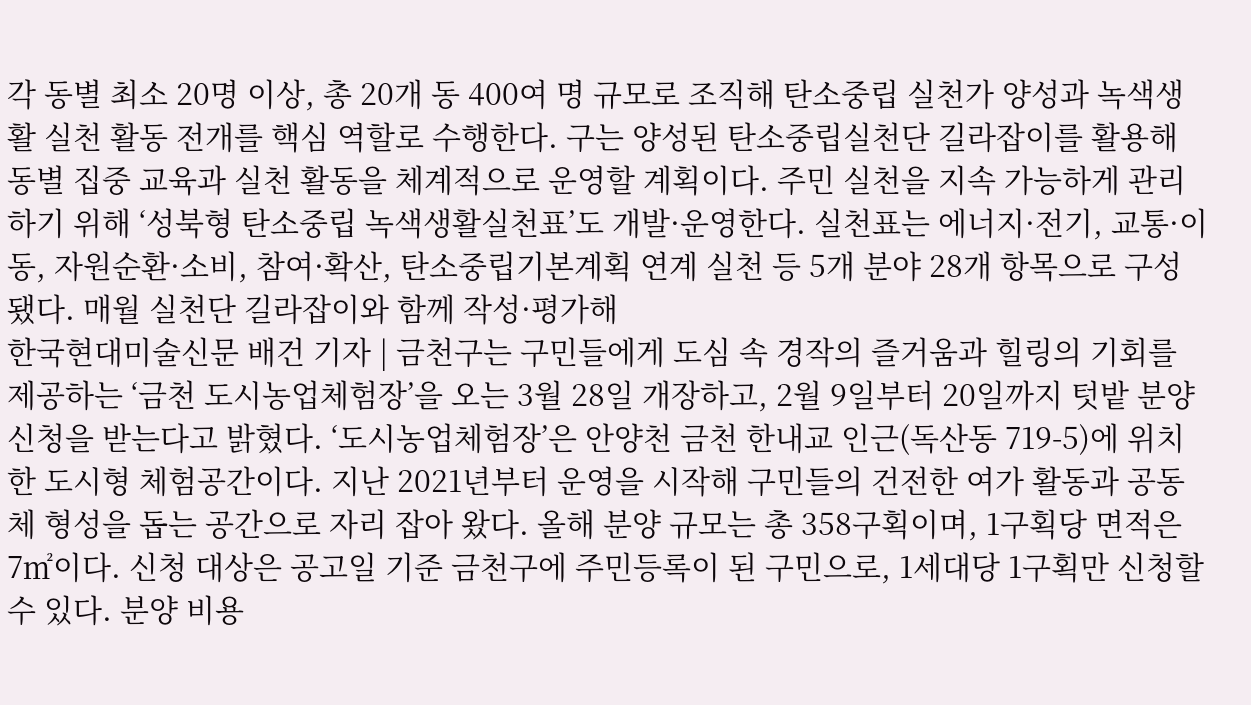각 동별 최소 20명 이상, 총 20개 동 400여 명 규모로 조직해 탄소중립 실천가 양성과 녹색생활 실천 활동 전개를 핵심 역할로 수행한다. 구는 양성된 탄소중립실천단 길라잡이를 활용해 동별 집중 교육과 실천 활동을 체계적으로 운영할 계획이다. 주민 실천을 지속 가능하게 관리하기 위해 ‘성북형 탄소중립 녹색생활실천표’도 개발·운영한다. 실천표는 에너지·전기, 교통·이동, 자원순환·소비, 참여·확산, 탄소중립기본계획 연계 실천 등 5개 분야 28개 항목으로 구성됐다. 매월 실천단 길라잡이와 함께 작성·평가해
한국현대미술신문 배건 기자 | 금천구는 구민들에게 도심 속 경작의 즐거움과 힐링의 기회를 제공하는 ‘금천 도시농업체험장’을 오는 3월 28일 개장하고, 2월 9일부터 20일까지 텃밭 분양 신청을 받는다고 밝혔다. ‘도시농업체험장’은 안양천 금천 한내교 인근(독산동 719-5)에 위치한 도시형 체험공간이다. 지난 2021년부터 운영을 시작해 구민들의 건전한 여가 활동과 공동체 형성을 돕는 공간으로 자리 잡아 왔다. 올해 분양 규모는 총 358구획이며, 1구획당 면적은 7㎡이다. 신청 대상은 공고일 기준 금천구에 주민등록이 된 구민으로, 1세대당 1구획만 신청할 수 있다. 분양 비용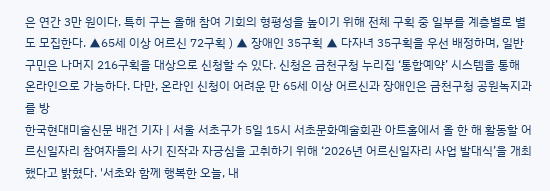은 연간 3만 원이다. 특히 구는 올해 참여 기회의 형평성을 높이기 위해 전체 구획 중 일부를 계층별로 별도 모집한다. ▲65세 이상 어르신 72구획 ) ▲ 장애인 35구획 ▲ 다자녀 35구획을 우선 배정하며, 일반 구민은 나머지 216구획을 대상으로 신청할 수 있다. 신청은 금천구청 누리집 ‘통합예약’ 시스템을 통해 온라인으로 가능하다. 다만, 온라인 신청이 어려운 만 65세 이상 어르신과 장애인은 금천구청 공원녹지과를 방
한국현대미술신문 배건 기자 | 서울 서초구가 5일 15시 서초문화예술회관 아트홀에서 올 한 해 활동할 어르신일자리 참여자들의 사기 진작과 자긍심을 고취하기 위해 ‘2026년 어르신일자리 사업 발대식’을 개최했다고 밝혔다. '서초와 함께 행복한 오늘, 내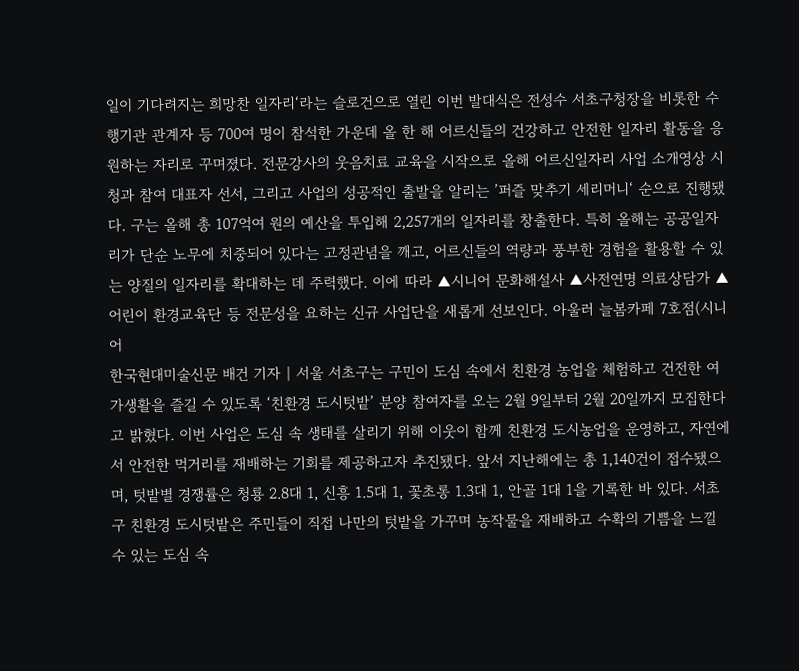일이 기다려지는 희망찬 일자리‘라는 슬로건으로 열린 이번 발대식은 전성수 서초구청장을 비롯한 수행기관 관계자 등 700여 명이 참석한 가운데 올 한 해 어르신들의 건강하고 안전한 일자리 활동을 응원하는 자리로 꾸며졌다. 전문강사의 웃음치료 교육을 시작으로 올해 어르신일자리 사업 소개영상 시청과 참여 대표자 선서, 그리고 사업의 성공적인 출발을 알리는 ’퍼즐 맞추기 세리머니‘ 순으로 진행됐다. 구는 올해 총 107억여 원의 예산을 투입해 2,257개의 일자리를 창출한다. 특히 올해는 공공일자리가 단순 노무에 치중되어 있다는 고정관념을 깨고, 어르신들의 역량과 풍부한 경험을 활용할 수 있는 양질의 일자리를 확대하는 데 주력했다. 이에 따라 ▲시니어 문화해설사 ▲사전연명 의료상담가 ▲어린이 환경교육단 등 전문성을 요하는 신규 사업단을 새롭게 선보인다. 아울러 늘봄카페 7호점(시니어
한국현대미술신문 배건 기자 | 서울 서초구는 구민이 도심 속에서 친환경 농업을 체험하고 건전한 여가생활을 즐길 수 있도록 ‘친환경 도시텃밭’ 분양 참여자를 오는 2월 9일부터 2월 20일까지 모집한다고 밝혔다. 이번 사업은 도심 속 생태를 살리기 위해 이웃이 함께 친환경 도시농업을 운영하고, 자연에서 안전한 먹거리를 재배하는 기회를 제공하고자 추진됐다. 앞서 지난해에는 총 1,140건이 접수됐으며, 텃밭별 경쟁률은 청룡 2.8대 1, 신흥 1.5대 1, 꽃초롱 1.3대 1, 안골 1대 1을 기록한 바 있다. 서초구 친환경 도시텃밭은 주민들이 직접 나만의 텃밭을 가꾸며 농작물을 재배하고 수확의 기쁨을 느낄 수 있는 도심 속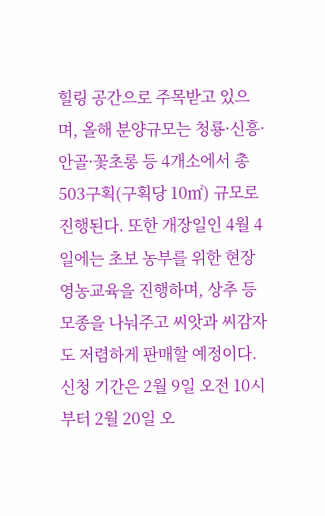힐링 공간으로 주목받고 있으며, 올해 분양규모는 청룡·신흥·안골·꽃초롱 등 4개소에서 총 503구획(구획당 10㎡) 규모로 진행된다. 또한 개장일인 4월 4일에는 초보 농부를 위한 현장 영농교육을 진행하며, 상추 등 모종을 나눠주고 씨앗과 씨감자도 저렴하게 판매할 예정이다. 신청 기간은 2월 9일 오전 10시부터 2월 20일 오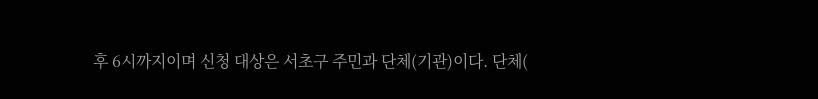후 6시까지이며 신청 대상은 서초구 주민과 단체(기관)이다. 단체(